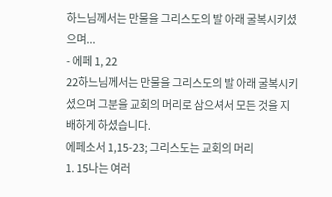하느님께서는 만물을 그리스도의 발 아래 굴복시키셨으며...
- 에페 1, 22
22하느님께서는 만물을 그리스도의 발 아래 굴복시키셨으며 그분을 교회의 머리로 삼으셔서 모든 것을 지배하게 하셨습니다.
에페소서 1,15-23; 그리스도는 교회의 머리
1. 15나는 여러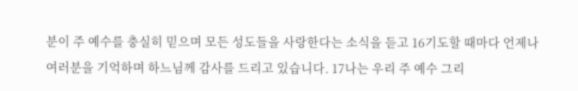분이 주 예수를 충실히 믿으며 모든 성도들을 사랑한다는 소식을 듣고 16기도할 때마다 언제나 여러분을 기억하며 하느님께 감사를 드리고 있습니다. 17나는 우리 주 예수 그리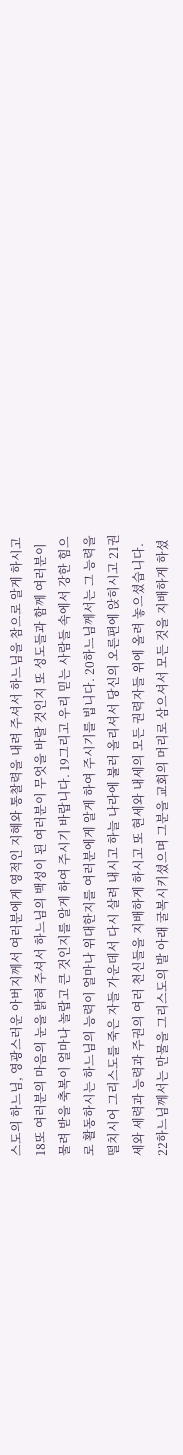스도의 하느님, 영광스러운 아버지께서 여러분에게 영적인 지혜와 통찰력을 내려 주셔서 하느님을 참으로 알게 하시고 18또 여러분의 마음의 눈을 밝혀 주셔서 하느님의 백성이 된 여러분이 무엇을 바랄 것인지 또 성도들과 함께 여러분이 물려 받을 축복이 얼마나 놀랍고 큰 것인지를 알게 하여 주시기 바랍니다. 19그리고 우리 믿는 사람들 속에서 강한 힘으로 활동하시는 하느님의 능력이 얼마나 위대한지를 여러분에게 알게 하여 주시기를 빕니다. 20하느님께서는 그 능력을 떨치시어 그리스도를 죽은 자들 가운데서 다시 살려 내시고 하늘 나라에 불러 올리셔서 당신의 오른편에 앉히시고 21권세와 세력과 능력과 주권의 여러 천신들을 지배하게 하시고 또 현세와 내세의 모든 권력자들 위에 올려 놓으셨습니다. 22하느님께서는 만물을 그리스도의 발 아래 굴복시키셨으며 그분을 교회의 머리로 삼으셔서 모든 것을 지배하게 하셨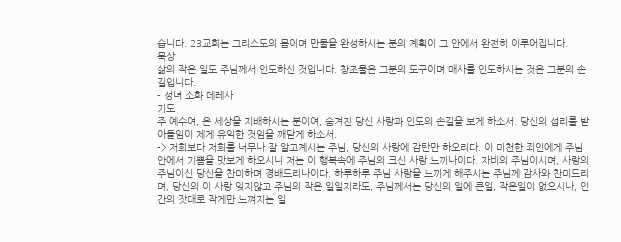습니다. 23교회는 그리스도의 몸이며 만물을 완성하시는 분의 계획이 그 안에서 완전히 이루어집니다.
묵상
삶의 작은 일도 주님께서 인도하신 것입니다. 창조물은 그분의 도구이며 매사를 인도하시는 것은 그분의 손길입니다.
- 성녀 소화 데레사
기도
주 예수여, 온 세상을 지배하시는 분이여, 숨겨진 당신 사랑과 인도의 손길을 보게 하소서. 당신의 섭리를 받아들임이 제게 유익한 것임을 깨닫게 하소서.
-> 저희보다 저희를 너무나 잘 알고계시는 주님, 당신의 사랑에 감탄만 하오리다. 이 미천한 죄인에게 주님안에서 기쁨을 맛보게 하오시니 저는 이 행복속에 주님의 크신 사랑 느끼나이다. 자비의 주님이시며, 사랑의 주님이신 당신을 찬미하며 경배드리나이다. 하루하루 주님 사랑을 느끼게 해주시는 주님께 감사와 찬미드리며, 당신의 이 사랑 잊지않고 주님의 작은 일일지라도, 주님께서는 당신의 일에 큰일, 작은일이 없으시나, 인간의 잣대로 작게만 느껴지는 일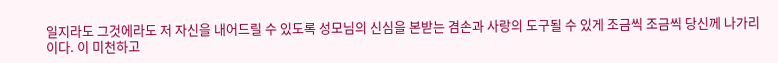일지라도 그것에라도 저 자신을 내어드릴 수 있도록 성모님의 신심을 본받는 겸손과 사랑의 도구될 수 있게 조금씩 조금씩 당신께 나가리이다. 이 미천하고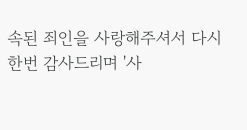속된 죄인을 사랑해주셔서 다시한번 감사드리며 '사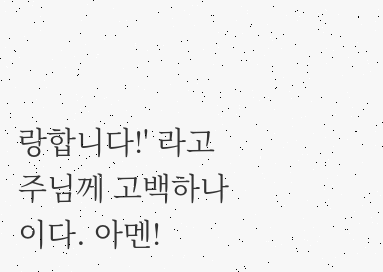랑합니다!' 라고 주님께 고백하나이다. 아멘!